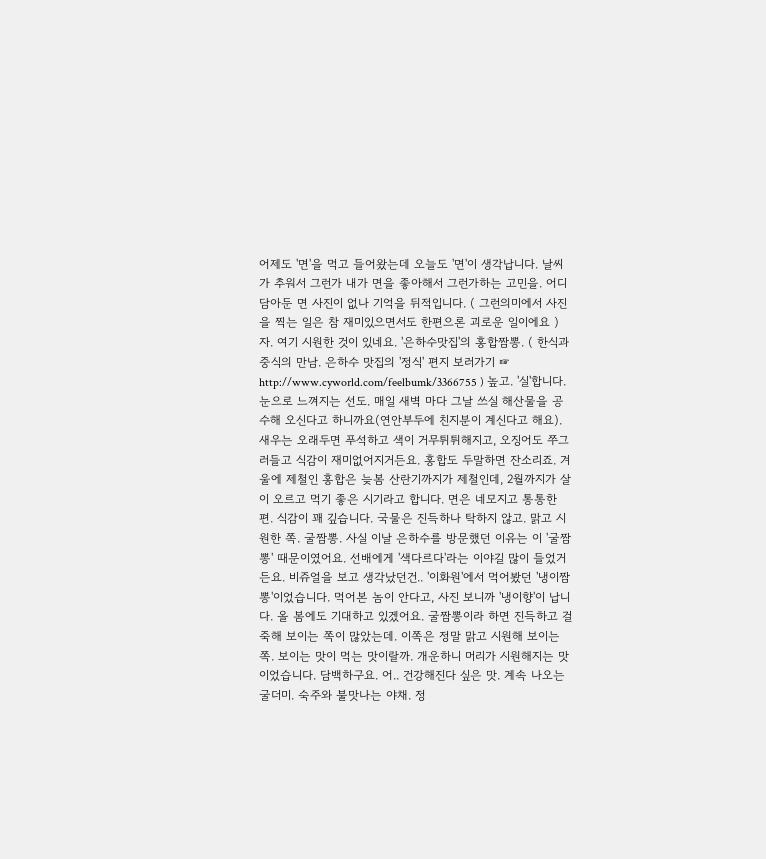어제도 '면'을 먹고 들어왔는데 오늘도 '면'이 생각납니다. 날씨가 추워서 그런가 내가 면을 좋아해서 그런가하는 고민을. 어디 담아둔 면 사진이 없나 기억을 뒤적입니다. ( 그런의미에서 사진을 찍는 일은 참 재미있으면서도 한편으론 괴로운 일이에요 ) 자. 여기 시원한 것이 있네요. '은하수맛집'의 홍합짬뽕. ( 한식과 중식의 만남. 은하수 맛집의 '정식' 편지 보러가기 ☞ http://www.cyworld.com/feelbumk/3366755 ) 높고. '실'합니다. 눈으로 느껴지는 선도. 매일 새벽 마다 그날 쓰실 해산물을 공수해 오신다고 하니까요(연안부두에 친지분이 계신다고 해요). 새우는 오래두면 푸석하고 색이 거무튀튀해지고, 오징어도 쭈그러들고 식감이 재미없어지거든요. 홍합도 두말하면 잔소리죠. 겨울에 제철인 홍합은 늦봄 산란기까지가 제철인데, 2월까지가 살이 오르고 먹기 좋은 시기라고 합니다. 면은 네모지고 통통한 편. 식감이 꽤 깊습니다. 국물은 진득하나 탁하지 않고. 맑고 시원한 쪽. 굴짬뽕. 사실 이날 은하수를 방문했던 이유는 이 '굴짬뽕' 때문이였어요. 선배에게 '색다르다'라는 이야길 많이 들었거든요. 비쥬얼을 보고 생각났던건.. '이화원'에서 먹어봤던 '냉이짬뽕'이었습니다. 먹어본 놈이 안다고, 사진 보니까 '냉이향'이 납니다. 올 봄에도 기대하고 있겠어요. 굴짬뽕이라 하면 진득하고 걸죽해 보이는 쪽이 많았는데. 이쪽은 정말 맑고 시원해 보이는 쪽. 보이는 맛이 먹는 맛이랄까. 개운하니 머리가 시원해지는 맛이었습니다. 담백하구요. 어.. 건강해진다 싶은 맛. 계속 나오는 굴더미. 숙주와 불맛나는 야채. 정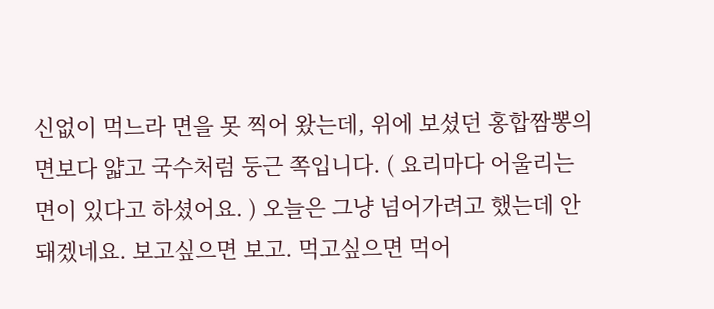신없이 먹느라 면을 못 찍어 왔는데, 위에 보셨던 홍합짬뽕의 면보다 얇고 국수처럼 둥근 쪽입니다. ( 요리마다 어울리는 면이 있다고 하셨어요. ) 오늘은 그냥 넘어가려고 했는데 안돼겠네요. 보고싶으면 보고. 먹고싶으면 먹어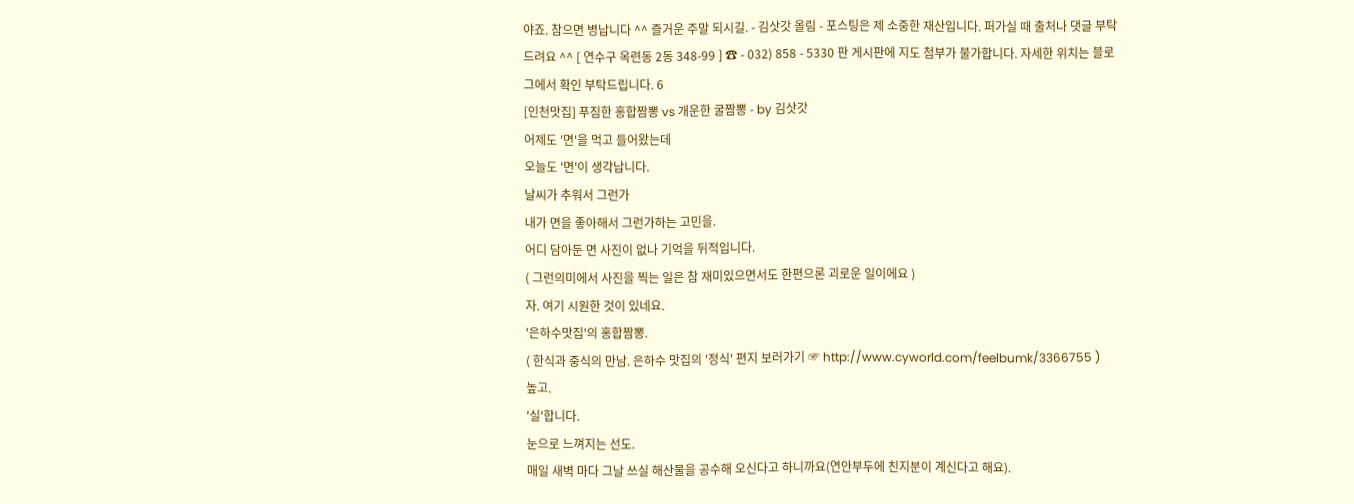야죠. 참으면 병납니다 ^^ 즐거운 주말 되시길. - 김삿갓 올림 - 포스팅은 제 소중한 재산입니다. 퍼가실 때 출처나 댓글 부탁드려요 ^^ [ 연수구 옥련동 2동 348-99 ] ☎ - 032) 858 - 5330 판 게시판에 지도 첨부가 불가합니다. 자세한 위치는 블로그에서 확인 부탁드립니다. 6
[인천맛집] 푸짐한 홍합짬뽕 vs 개운한 굴짬뽕 - by 김삿갓
어제도 '면'을 먹고 들어왔는데
오늘도 '면'이 생각납니다.
날씨가 추워서 그런가
내가 면을 좋아해서 그런가하는 고민을.
어디 담아둔 면 사진이 없나 기억을 뒤적입니다.
( 그런의미에서 사진을 찍는 일은 참 재미있으면서도 한편으론 괴로운 일이에요 )
자. 여기 시원한 것이 있네요.
'은하수맛집'의 홍합짬뽕.
( 한식과 중식의 만남. 은하수 맛집의 '정식' 편지 보러가기 ☞ http://www.cyworld.com/feelbumk/3366755 )
높고.
'실'합니다.
눈으로 느껴지는 선도.
매일 새벽 마다 그날 쓰실 해산물을 공수해 오신다고 하니까요(연안부두에 친지분이 계신다고 해요).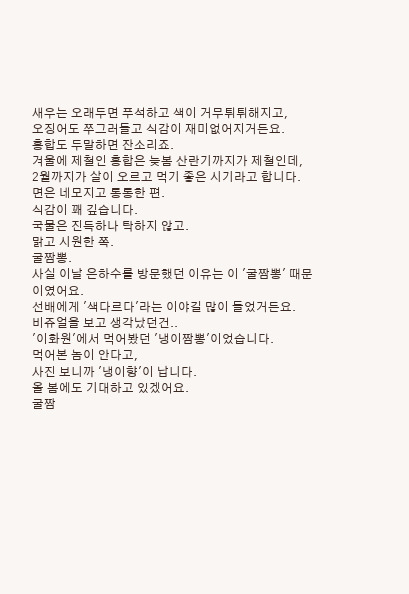새우는 오래두면 푸석하고 색이 거무튀튀해지고,
오징어도 쭈그러들고 식감이 재미없어지거든요.
홍합도 두말하면 잔소리죠.
겨울에 제철인 홍합은 늦봄 산란기까지가 제철인데,
2월까지가 살이 오르고 먹기 좋은 시기라고 합니다.
면은 네모지고 통통한 편.
식감이 꽤 깊습니다.
국물은 진득하나 탁하지 않고.
맑고 시원한 쪽.
굴짬뽕.
사실 이날 은하수를 방문했던 이유는 이 '굴짬뽕' 때문이였어요.
선배에게 '색다르다'라는 이야길 많이 들었거든요.
비쥬얼을 보고 생각났던건..
'이화원'에서 먹어봤던 '냉이짬뽕'이었습니다.
먹어본 놈이 안다고,
사진 보니까 '냉이향'이 납니다.
올 봄에도 기대하고 있겠어요.
굴짬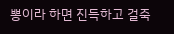뽕이라 하면 진득하고 걸죽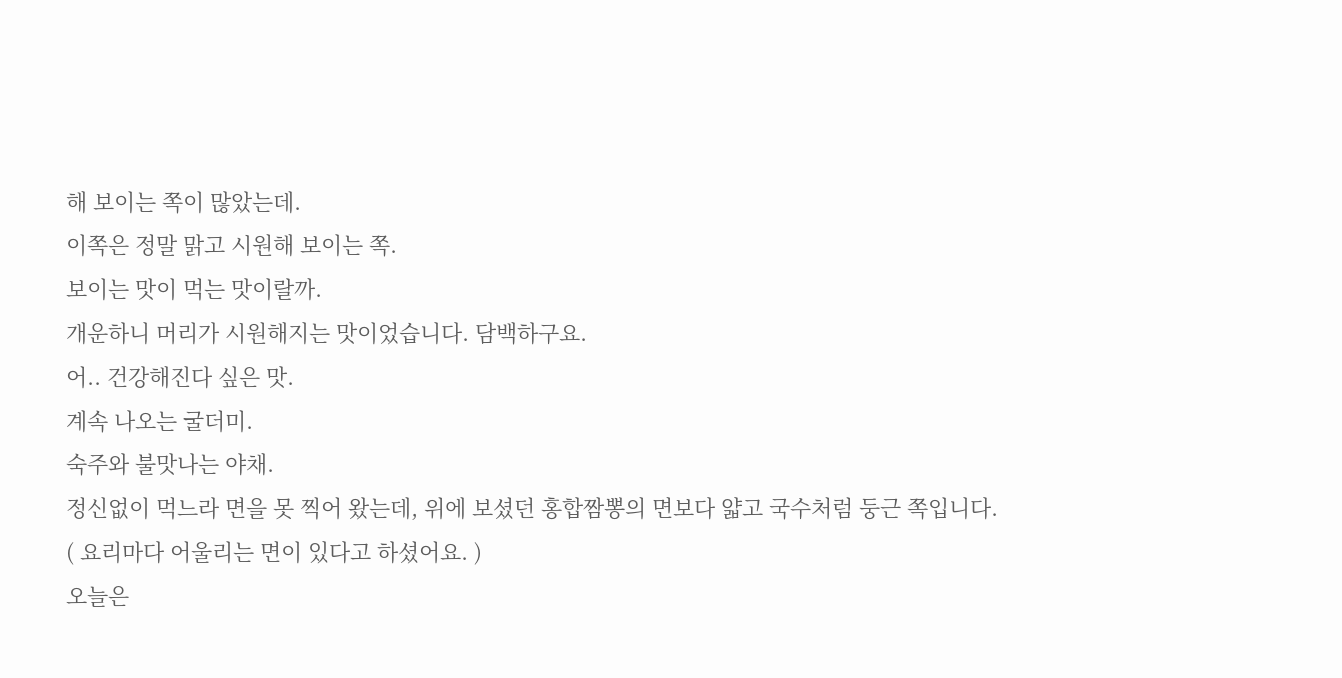해 보이는 쪽이 많았는데.
이쪽은 정말 맑고 시원해 보이는 쪽.
보이는 맛이 먹는 맛이랄까.
개운하니 머리가 시원해지는 맛이었습니다. 담백하구요.
어.. 건강해진다 싶은 맛.
계속 나오는 굴더미.
숙주와 불맛나는 야채.
정신없이 먹느라 면을 못 찍어 왔는데, 위에 보셨던 홍합짬뽕의 면보다 얇고 국수처럼 둥근 쪽입니다.
( 요리마다 어울리는 면이 있다고 하셨어요. )
오늘은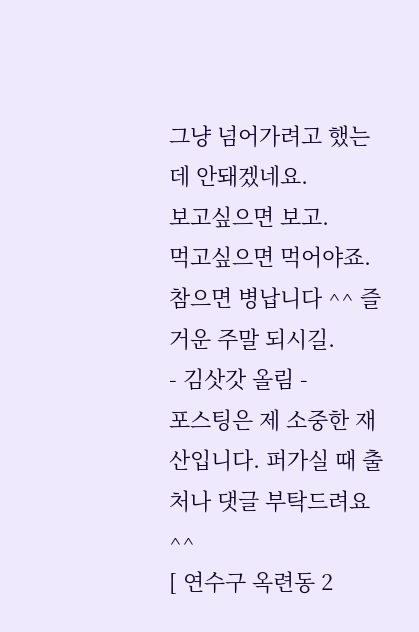그냥 넘어가려고 했는데 안돼겠네요.
보고싶으면 보고.
먹고싶으면 먹어야죠.
참으면 병납니다 ^^ 즐거운 주말 되시길.
- 김삿갓 올림 -
포스팅은 제 소중한 재산입니다. 퍼가실 때 출처나 댓글 부탁드려요 ^^
[ 연수구 옥련동 2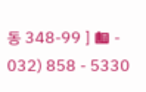동 348-99 ] ☎ - 032) 858 - 5330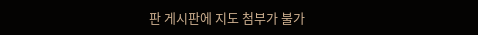판 게시판에 지도 첨부가 불가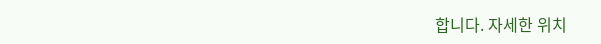합니다. 자세한 위치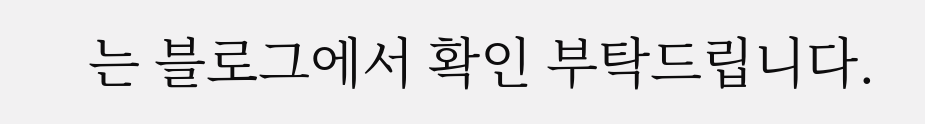는 블로그에서 확인 부탁드립니다.